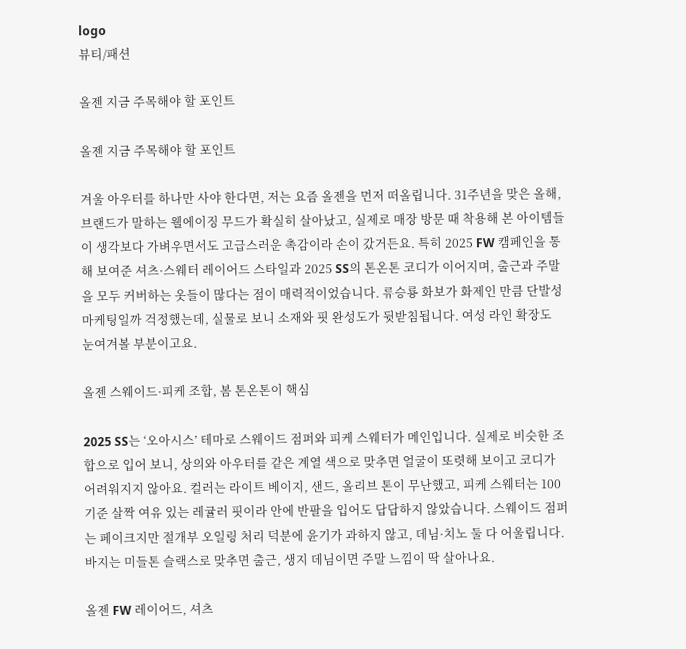logo
뷰티/패션

올젠 지금 주목해야 할 포인트

올젠 지금 주목해야 할 포인트

겨울 아우터를 하나만 사야 한다면, 저는 요즘 올젠을 먼저 떠올립니다. 31주년을 맞은 올해, 브랜드가 말하는 웰에이징 무드가 확실히 살아났고, 실제로 매장 방문 때 착용해 본 아이템들이 생각보다 가벼우면서도 고급스러운 촉감이라 손이 갔거든요. 특히 2025 FW 캠페인을 통해 보여준 셔츠·스웨터 레이어드 스타일과 2025 SS의 톤온톤 코디가 이어지며, 출근과 주말을 모두 커버하는 옷들이 많다는 점이 매력적이었습니다. 류승룡 화보가 화제인 만큼 단발성 마케팅일까 걱정했는데, 실물로 보니 소재와 핏 완성도가 뒷받침됩니다. 여성 라인 확장도 눈여겨볼 부분이고요.

올젠 스웨이드·피케 조합, 봄 톤온톤이 핵심

2025 SS는 ‘오아시스’ 테마로 스웨이드 점퍼와 피케 스웨터가 메인입니다. 실제로 비슷한 조합으로 입어 보니, 상의와 아우터를 같은 계열 색으로 맞추면 얼굴이 또렷해 보이고 코디가 어려워지지 않아요. 컬러는 라이트 베이지, 샌드, 올리브 톤이 무난했고, 피케 스웨터는 100 기준 살짝 여유 있는 레귤러 핏이라 안에 반팔을 입어도 답답하지 않았습니다. 스웨이드 점퍼는 페이크지만 절개부 오일링 처리 덕분에 윤기가 과하지 않고, 데님·치노 둘 다 어울립니다. 바지는 미들톤 슬랙스로 맞추면 출근, 생지 데님이면 주말 느낌이 딱 살아나요.

올젠 FW 레이어드, 셔츠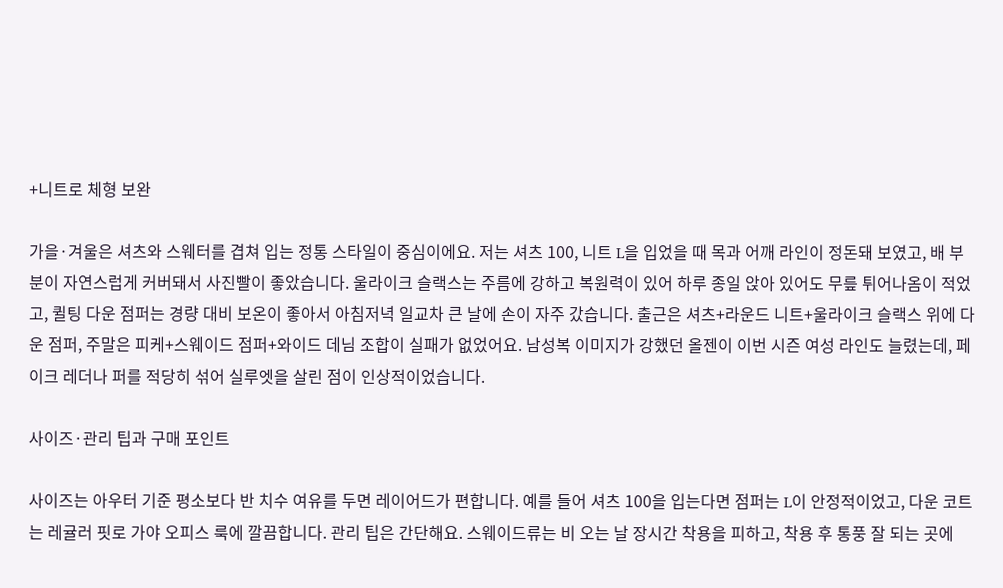+니트로 체형 보완

가을·겨울은 셔츠와 스웨터를 겹쳐 입는 정통 스타일이 중심이에요. 저는 셔츠 100, 니트 L을 입었을 때 목과 어깨 라인이 정돈돼 보였고, 배 부분이 자연스럽게 커버돼서 사진빨이 좋았습니다. 울라이크 슬랙스는 주름에 강하고 복원력이 있어 하루 종일 앉아 있어도 무릎 튀어나옴이 적었고, 퀼팅 다운 점퍼는 경량 대비 보온이 좋아서 아침저녁 일교차 큰 날에 손이 자주 갔습니다. 출근은 셔츠+라운드 니트+울라이크 슬랙스 위에 다운 점퍼, 주말은 피케+스웨이드 점퍼+와이드 데님 조합이 실패가 없었어요. 남성복 이미지가 강했던 올젠이 이번 시즌 여성 라인도 늘렸는데, 페이크 레더나 퍼를 적당히 섞어 실루엣을 살린 점이 인상적이었습니다.

사이즈·관리 팁과 구매 포인트

사이즈는 아우터 기준 평소보다 반 치수 여유를 두면 레이어드가 편합니다. 예를 들어 셔츠 100을 입는다면 점퍼는 L이 안정적이었고, 다운 코트는 레귤러 핏로 가야 오피스 룩에 깔끔합니다. 관리 팁은 간단해요. 스웨이드류는 비 오는 날 장시간 착용을 피하고, 착용 후 통풍 잘 되는 곳에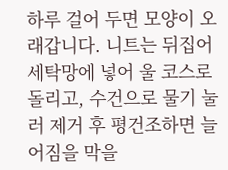하루 걸어 두면 모양이 오래갑니다. 니트는 뒤집어 세탁망에 넣어 울 코스로 돌리고, 수건으로 물기 눌러 제거 후 평건조하면 늘어짐을 막을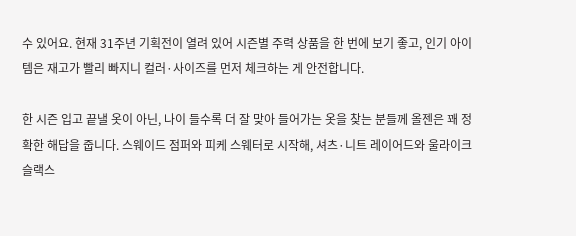수 있어요. 현재 31주년 기획전이 열려 있어 시즌별 주력 상품을 한 번에 보기 좋고, 인기 아이템은 재고가 빨리 빠지니 컬러·사이즈를 먼저 체크하는 게 안전합니다.

한 시즌 입고 끝낼 옷이 아닌, 나이 들수록 더 잘 맞아 들어가는 옷을 찾는 분들께 올젠은 꽤 정확한 해답을 줍니다. 스웨이드 점퍼와 피케 스웨터로 시작해, 셔츠·니트 레이어드와 울라이크 슬랙스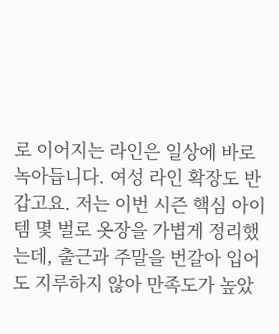로 이어지는 라인은 일상에 바로 녹아듭니다. 여성 라인 확장도 반갑고요. 저는 이번 시즌 핵심 아이템 몇 벌로 옷장을 가볍게 정리했는데, 출근과 주말을 번갈아 입어도 지루하지 않아 만족도가 높았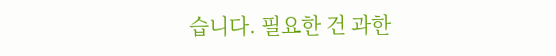습니다. 필요한 건 과한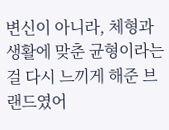변신이 아니라, 체형과 생활에 맞춘 균형이라는 걸 다시 느끼게 해준 브랜드였어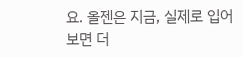요. 올젠은 지금, 실제로 입어 보면 더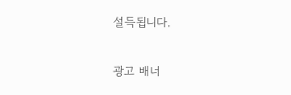설득됩니다.

광고 배너